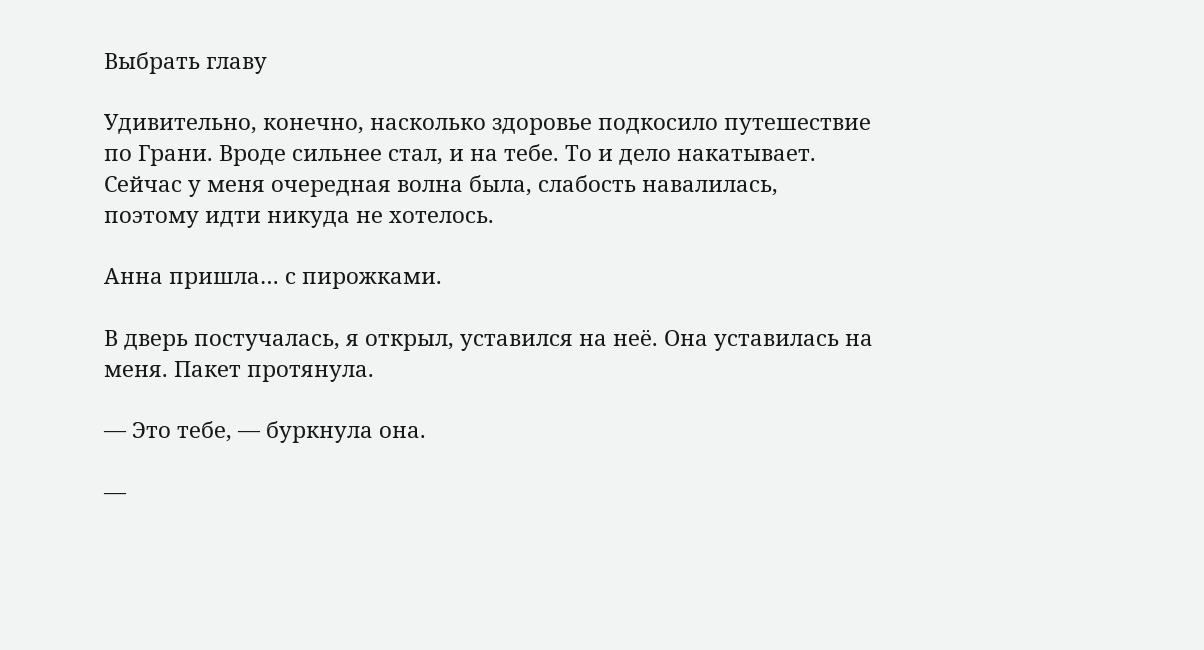Выбрать главу

Удивительно, конечно, насколько здоровье подкосило путешествие по Грани. Вроде сильнее стал, и на тебе. То и дело накатывает. Сейчас у меня очередная волна была, слабость навалилась, поэтому идти никуда не хотелось.

Анна пришла… с пирожками.

В дверь постучалась, я открыл, уставился на неё. Она уставилась на меня. Пакет протянула.

— Это тебе, — буркнула она.

—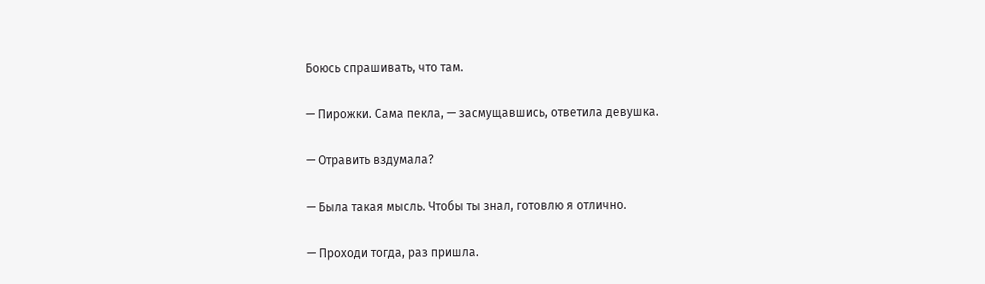Боюсь спрашивать, что там.

— Пирожки. Сама пекла, — засмущавшись, ответила девушка.

— Отравить вздумала?

— Была такая мысль. Чтобы ты знал, готовлю я отлично.

— Проходи тогда, раз пришла.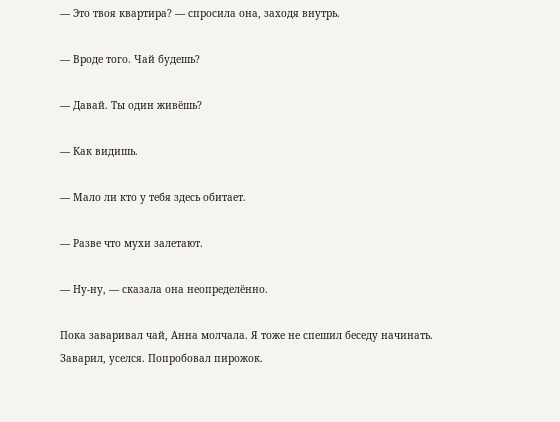— Это твоя квартира? — спросила она, заходя внутрь.

— Вроде того. Чай будешь?

— Давай. Ты один живёшь?

— Как видишь.

— Мало ли кто у тебя здесь обитает.

— Разве что мухи залетают.

— Ну-ну, — сказала она неопределённо.

Пока заваривал чай, Анна молчала. Я тоже не спешил беседу начинать. Заварил, уселся. Попробовал пирожок.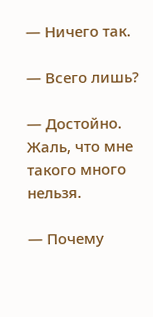— Ничего так.

— Всего лишь?

— Достойно. Жаль, что мне такого много нельзя.

— Почему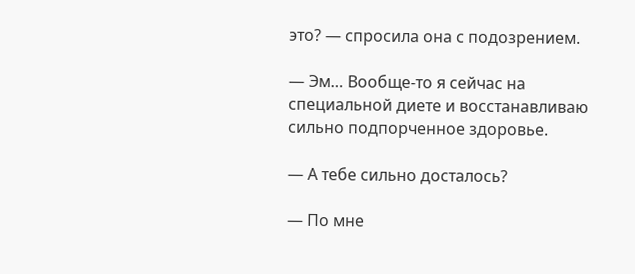это? — спросила она с подозрением.

— Эм… Вообще-то я сейчас на специальной диете и восстанавливаю сильно подпорченное здоровье.

— А тебе сильно досталось?

— По мне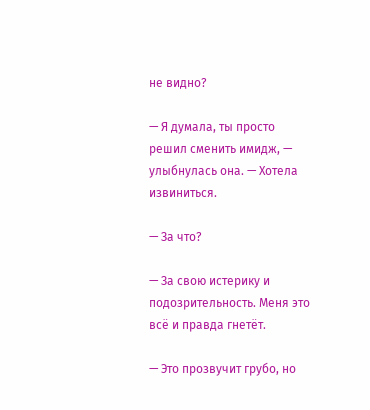не видно?

— Я думала, ты просто решил сменить имидж, — улыбнулась она. — Хотела извиниться.

— За что?

— За свою истерику и подозрительность. Меня это всё и правда гнетёт.

— Это прозвучит грубо, но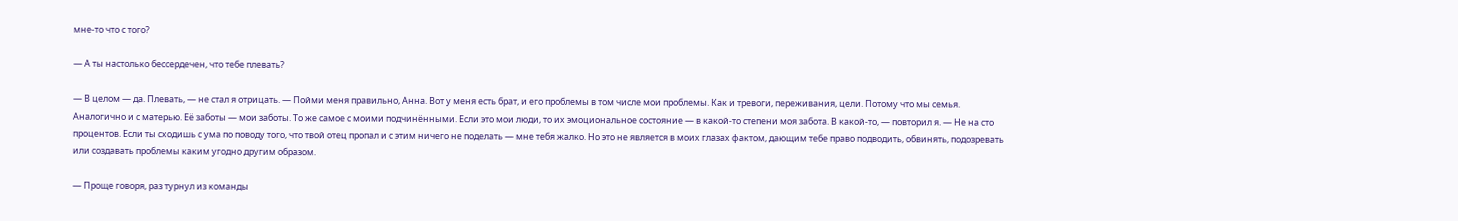мне-то что с того?

— А ты настолько бессердечен, что тебе плевать?

— В целом — да. Плевать, — не стал я отрицать. — Пойми меня правильно, Анна. Вот у меня есть брат, и его проблемы в том числе мои проблемы. Как и тревоги, переживания, цели. Потому что мы семья. Аналогично и с матерью. Её заботы — мои заботы. То же самое с моими подчинёнными. Если это мои люди, то их эмоциональное состояние — в какой-то степени моя забота. В какой-то, — повторил я. — Не на сто процентов. Если ты сходишь с ума по поводу того, что твой отец пропал и с этим ничего не поделать — мне тебя жалко. Но это не является в моих глазах фактом, дающим тебе право подводить, обвинять, подозревать или создавать проблемы каким угодно другим образом.

— Проще говоря, раз турнул из команды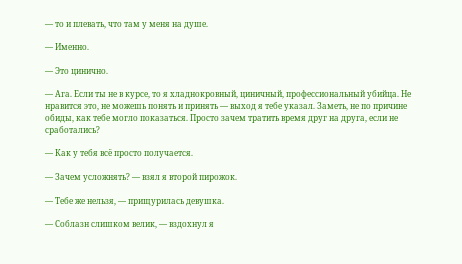— то и плевать, что там у меня на душе.

— Именно.

— Это цинично.

— Ага. Если ты не в курсе, то я хладнокровный, циничный, профессиональный убийца. Не нравится это, не можешь понять и принять — выход я тебе указал. Заметь, не по причине обиды, как тебе могло показаться. Просто зачем тратить время друг на друга, если не сработались?

— Как у тебя всё просто получается.

— Зачем усложнять? — взял я второй пирожок.

— Тебе же нельзя, — прищурилась девушка.

— Соблазн слишком велик, — вздохнул я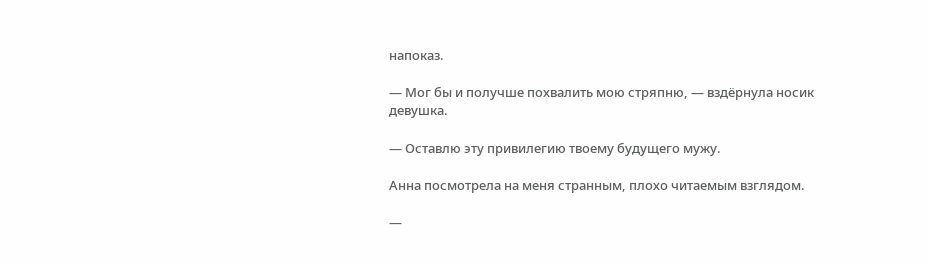напоказ.

— Мог бы и получше похвалить мою стряпню, — вздёрнула носик девушка.

— Оставлю эту привилегию твоему будущего мужу.

Анна посмотрела на меня странным, плохо читаемым взглядом.

—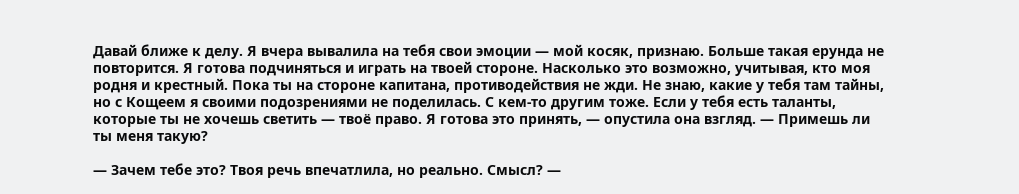Давай ближе к делу. Я вчера вывалила на тебя свои эмоции — мой косяк, признаю. Больше такая ерунда не повторится. Я готова подчиняться и играть на твоей стороне. Насколько это возможно, учитывая, кто моя родня и крестный. Пока ты на стороне капитана, противодействия не жди. Не знаю, какие у тебя там тайны, но с Кощеем я своими подозрениями не поделилась. С кем-то другим тоже. Если у тебя есть таланты, которые ты не хочешь светить — твоё право. Я готова это принять, — опустила она взгляд. — Примешь ли ты меня такую?

— Зачем тебе это? Твоя речь впечатлила, но реально. Смысл? —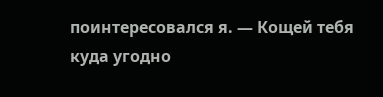поинтересовался я. — Кощей тебя куда угодно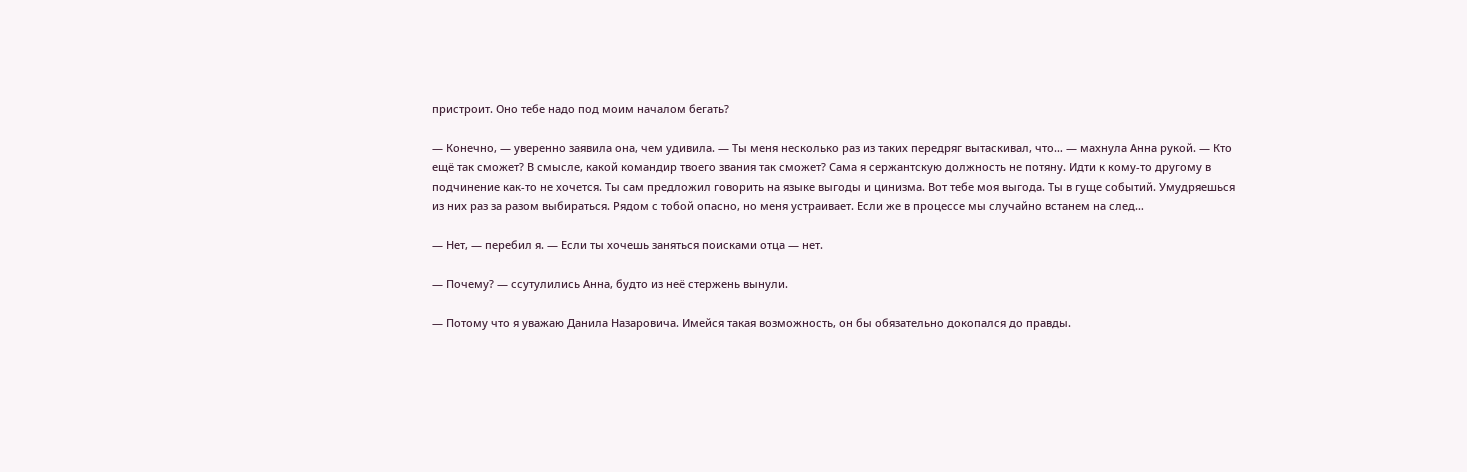пристроит. Оно тебе надо под моим началом бегать?

— Конечно, — уверенно заявила она, чем удивила. — Ты меня несколько раз из таких передряг вытаскивал, что… — махнула Анна рукой. — Кто ещё так сможет? В смысле, какой командир твоего звания так сможет? Сама я сержантскую должность не потяну. Идти к кому-то другому в подчинение как-то не хочется. Ты сам предложил говорить на языке выгоды и цинизма. Вот тебе моя выгода. Ты в гуще событий. Умудряешься из них раз за разом выбираться. Рядом с тобой опасно, но меня устраивает. Если же в процессе мы случайно встанем на след…

— Нет, — перебил я. — Если ты хочешь заняться поисками отца — нет.

— Почему? — ссутулились Анна, будто из неё стержень вынули.

— Потому что я уважаю Данила Назаровича. Имейся такая возможность, он бы обязательно докопался до правды.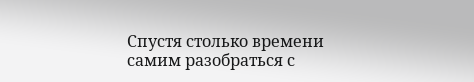Спустя столько времени самим разобраться с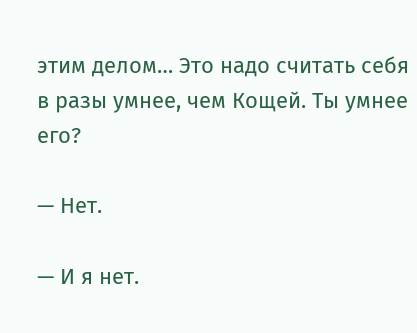этим делом… Это надо считать себя в разы умнее, чем Кощей. Ты умнее его?

— Нет.

— И я нет.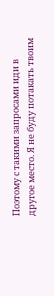Поэтому с такими запросами иди в другое место. Я не буду потакать твоим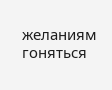желаниям гоняться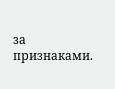за признаками.